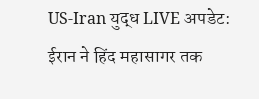US-Iran युद्ध LIVE अपडेट: ईरान ने हिंद महासागर तक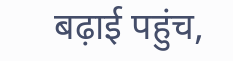बढ़ाई पहुंच,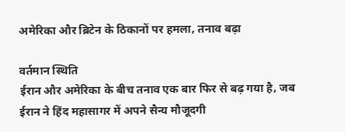अमेरिका और ब्रिटेन के ठिकानों पर हमला, तनाव बढ़ा

वर्तमान स्थिति
ईरान और अमेरिका के बीच तनाव एक बार फिर से बढ़ गया है, जब ईरान ने हिंद महासागर में अपने सैन्य मौजूदगी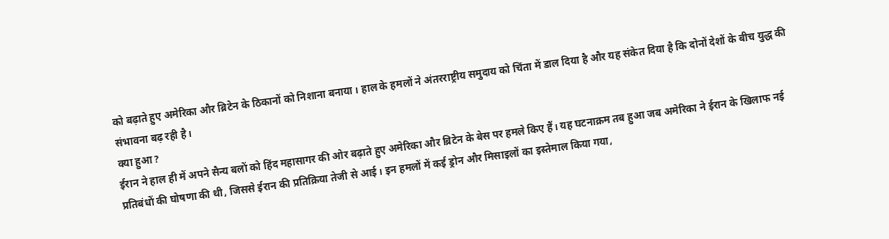को बढ़ाते हुए अमेरिका और ब्रिटेन के ठिकानों को निशाना बनाया। हाल के हमलों ने अंतरराष्ट्रीय समुदाय को चिंता में डाल दिया है और यह संकेत दिया है कि दोनों देशों के बीच युद्ध की संभावना बढ़ रही है।
क्या हुआ?
ईरान ने हाल ही में अपने सैन्य बलों को हिंद महासागर की ओर बढ़ाते हुए अमेरिका और ब्रिटेन के बेस पर हमले किए हैं। यह घटनाक्रम तब हुआ जब अमेरिका ने ईरान के खिलाफ नई प्रतिबंधों की घोषणा की थी, जिससे ईरान की प्रतिक्रिया तेजी से आई। इन हमलों में कई ड्रोन और मिसाइलों का इस्तेमाल किया गया,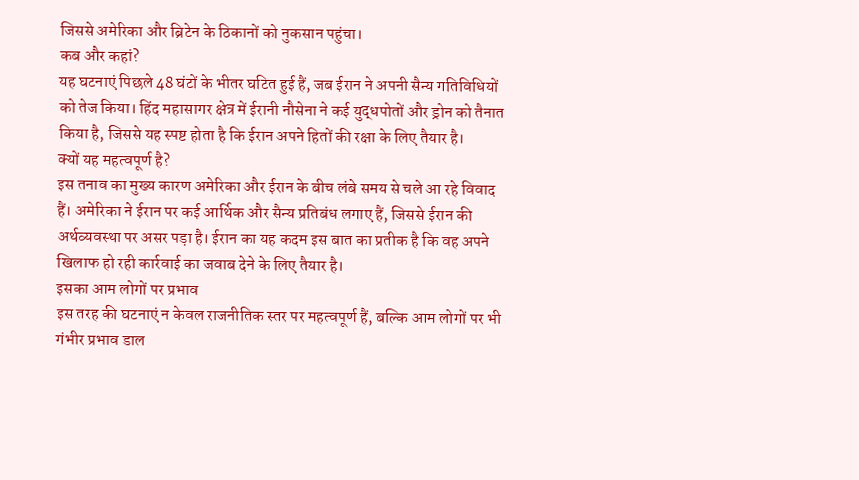जिससे अमेरिका और ब्रिटेन के ठिकानों को नुकसान पहुंचा।
कब और कहां?
यह घटनाएं पिछले 48 घंटों के भीतर घटित हुई हैं, जब ईरान ने अपनी सैन्य गतिविधियों को तेज किया। हिंद महासागर क्षेत्र में ईरानी नौसेना ने कई युद्धपोतों और ड्रोन को तैनात किया है, जिससे यह स्पष्ट होता है कि ईरान अपने हितों की रक्षा के लिए तैयार है।
क्यों यह महत्वपूर्ण है?
इस तनाव का मुख्य कारण अमेरिका और ईरान के बीच लंबे समय से चले आ रहे विवाद हैं। अमेरिका ने ईरान पर कई आर्थिक और सैन्य प्रतिबंध लगाए हैं, जिससे ईरान की अर्थव्यवस्था पर असर पड़ा है। ईरान का यह कदम इस बात का प्रतीक है कि वह अपने खिलाफ हो रही कार्रवाई का जवाब देने के लिए तैयार है।
इसका आम लोगों पर प्रभाव
इस तरह की घटनाएं न केवल राजनीतिक स्तर पर महत्वपूर्ण हैं, बल्कि आम लोगों पर भी गंभीर प्रभाव डाल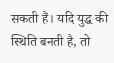सकती हैं। यदि युद्ध की स्थिति बनती है, तो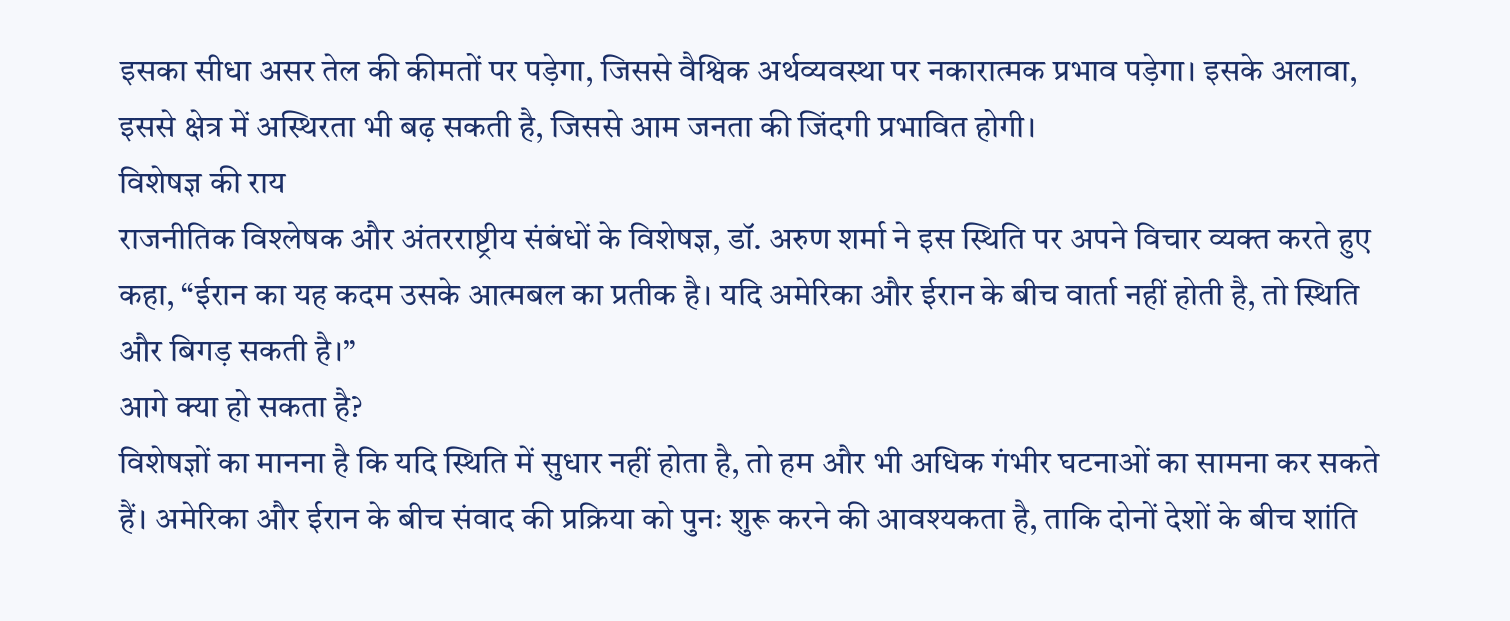इसका सीधा असर तेल की कीमतों पर पड़ेगा, जिससे वैश्विक अर्थव्यवस्था पर नकारात्मक प्रभाव पड़ेगा। इसके अलावा, इससे क्षेत्र में अस्थिरता भी बढ़ सकती है, जिससे आम जनता की जिंदगी प्रभावित होगी।
विशेषज्ञ की राय
राजनीतिक विश्लेषक और अंतरराष्ट्रीय संबंधों के विशेषज्ञ, डॉ. अरुण शर्मा ने इस स्थिति पर अपने विचार व्यक्त करते हुए कहा, “ईरान का यह कदम उसके आत्मबल का प्रतीक है। यदि अमेरिका और ईरान के बीच वार्ता नहीं होती है, तो स्थिति और बिगड़ सकती है।”
आगे क्या हो सकता है?
विशेषज्ञों का मानना है कि यदि स्थिति में सुधार नहीं होता है, तो हम और भी अधिक गंभीर घटनाओं का सामना कर सकते हैं। अमेरिका और ईरान के बीच संवाद की प्रक्रिया को पुनः शुरू करने की आवश्यकता है, ताकि दोनों देशों के बीच शांति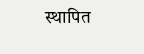स्थापित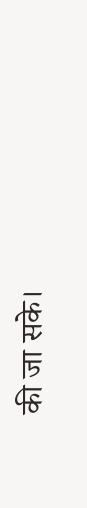की जा सके।